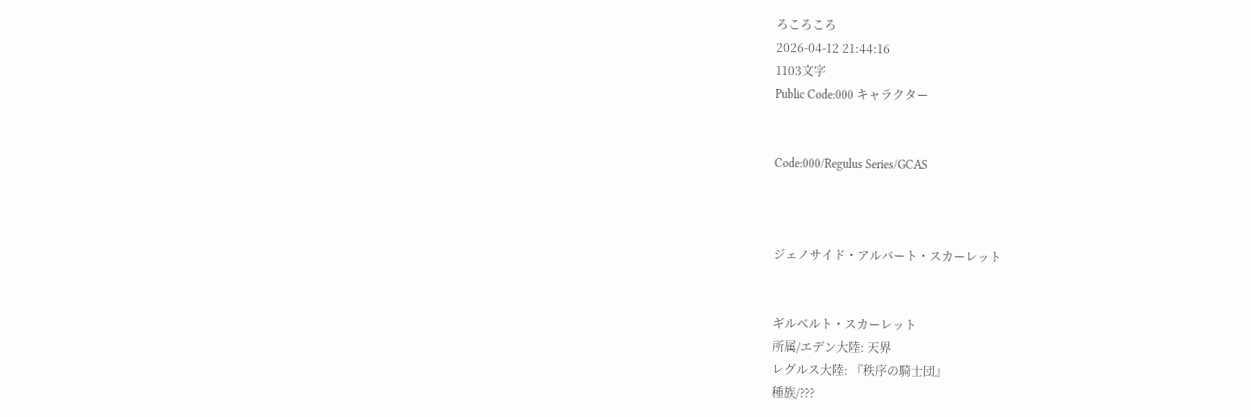ろころころ
2026-04-12 21:44:16
1103文字
Public Code:000 キャラクター


Code:000/Regulus Series/GCAS



ジェノサイド・アルバート・スカーレット


ギルベルト・スカーレット
所属/エデン大陸: 天界
レグルス大陸: 『秩序の騎士団』
種族/???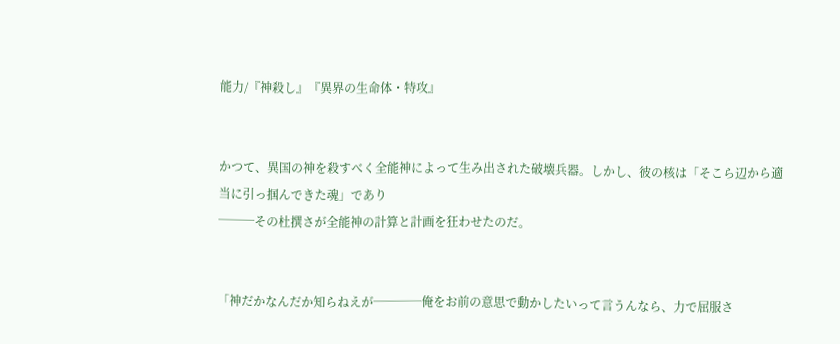能力/『神殺し』『異界の生命体・特攻』


かつて、異国の神を殺すべく全能神によって生み出された破壊兵器。しかし、彼の核は「そこら辺から適当に引っ掴んできた魂」であり
───その杜撰さが全能神の計算と計画を狂わせたのだ。


「神だかなんだか知らねえが────俺をお前の意思で動かしたいって言うんなら、力で屈服さ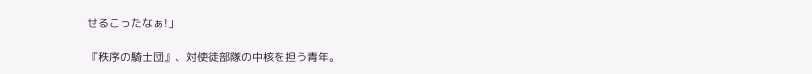せるこったなぁ!」

『秩序の騎士団』、対使徒部隊の中核を担う青年。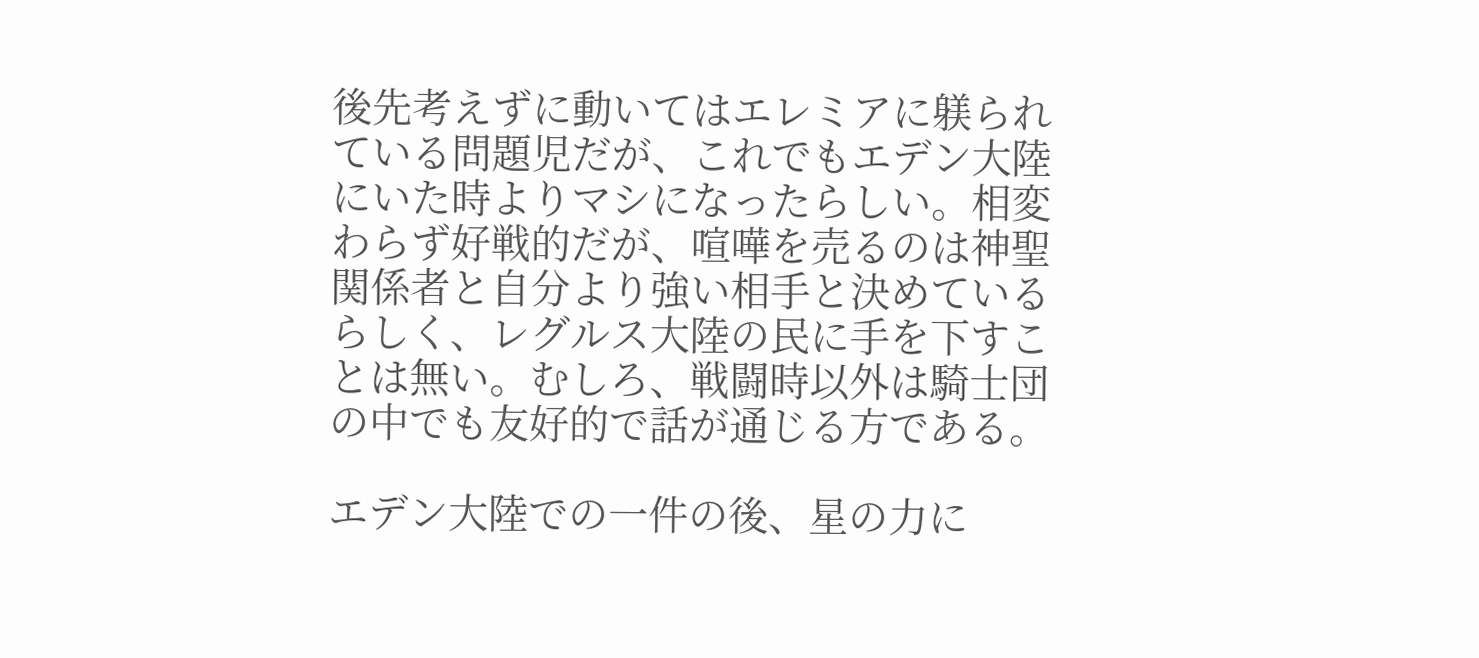後先考えずに動いてはエレミアに躾られている問題児だが、これでもエデン大陸にいた時よりマシになったらしい。相変わらず好戦的だが、喧嘩を売るのは神聖関係者と自分より強い相手と決めているらしく、レグルス大陸の民に手を下すことは無い。むしろ、戦闘時以外は騎士団の中でも友好的で話が通じる方である。

エデン大陸での一件の後、星の力に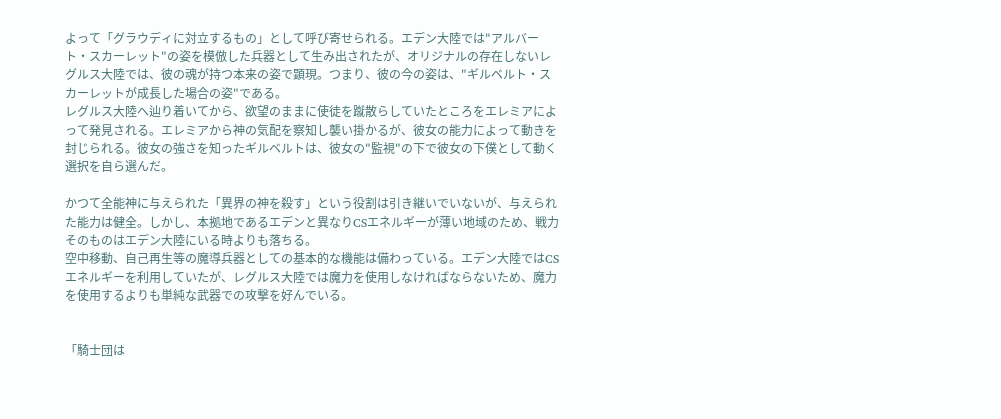よって「グラウディに対立するもの」として呼び寄せられる。エデン大陸では"アルバート・スカーレット"の姿を模倣した兵器として生み出されたが、オリジナルの存在しないレグルス大陸では、彼の魂が持つ本来の姿で顕現。つまり、彼の今の姿は、"ギルベルト・スカーレットが成長した場合の姿"である。
レグルス大陸へ辿り着いてから、欲望のままに使徒を蹴散らしていたところをエレミアによって発見される。エレミアから神の気配を察知し襲い掛かるが、彼女の能力によって動きを封じられる。彼女の強さを知ったギルベルトは、彼女の"監視"の下で彼女の下僕として動く選択を自ら選んだ。

かつて全能神に与えられた「異界の神を殺す」という役割は引き継いでいないが、与えられた能力は健全。しかし、本拠地であるエデンと異なりCSエネルギーが薄い地域のため、戦力そのものはエデン大陸にいる時よりも落ちる。
空中移動、自己再生等の魔導兵器としての基本的な機能は備わっている。エデン大陸ではCSエネルギーを利用していたが、レグルス大陸では魔力を使用しなければならないため、魔力を使用するよりも単純な武器での攻撃を好んでいる。


「騎士団は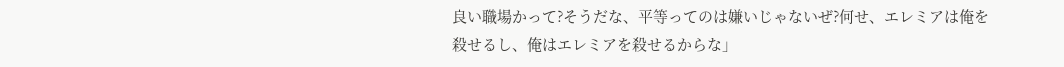良い職場かって?そうだな、平等ってのは嫌いじゃないぜ?何せ、エレミアは俺を殺せるし、俺はエレミアを殺せるからな」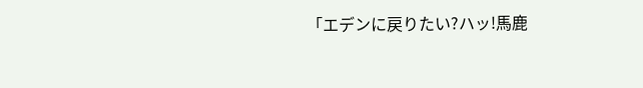「エデンに戻りたい?ハッ!馬鹿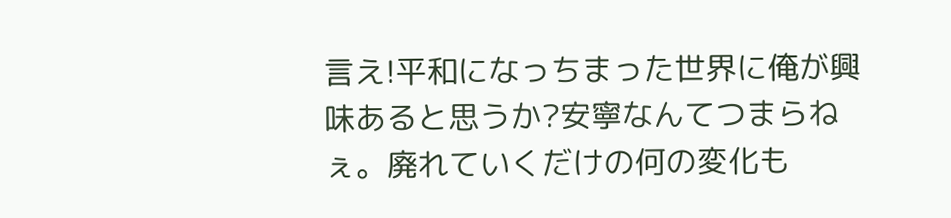言え!平和になっちまった世界に俺が興味あると思うか?安寧なんてつまらねぇ。廃れていくだけの何の変化も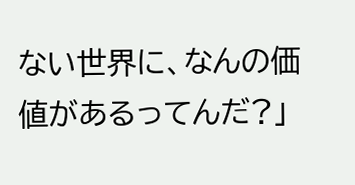ない世界に、なんの価値があるってんだ?」